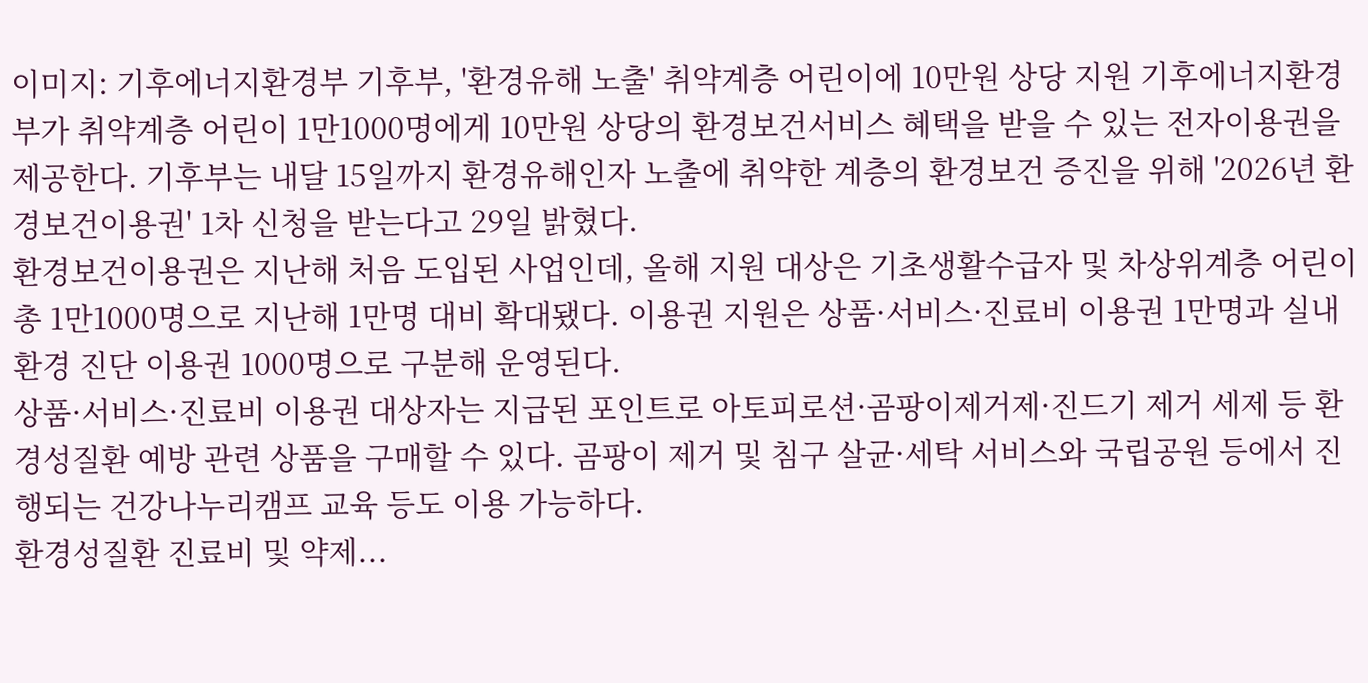이미지: 기후에너지환경부 기후부, '환경유해 노출' 취약계층 어린이에 10만원 상당 지원 기후에너지환경부가 취약계층 어린이 1만1000명에게 10만원 상당의 환경보건서비스 혜택을 받을 수 있는 전자이용권을 제공한다. 기후부는 내달 15일까지 환경유해인자 노출에 취약한 계층의 환경보건 증진을 위해 '2026년 환경보건이용권' 1차 신청을 받는다고 29일 밝혔다.
환경보건이용권은 지난해 처음 도입된 사업인데, 올해 지원 대상은 기초생활수급자 및 차상위계층 어린이 총 1만1000명으로 지난해 1만명 대비 확대됐다. 이용권 지원은 상품·서비스·진료비 이용권 1만명과 실내환경 진단 이용권 1000명으로 구분해 운영된다.
상품·서비스·진료비 이용권 대상자는 지급된 포인트로 아토피로션·곰팡이제거제·진드기 제거 세제 등 환경성질환 예방 관련 상품을 구매할 수 있다. 곰팡이 제거 및 침구 살균·세탁 서비스와 국립공원 등에서 진행되는 건강나누리캠프 교육 등도 이용 가능하다.
환경성질환 진료비 및 약제...